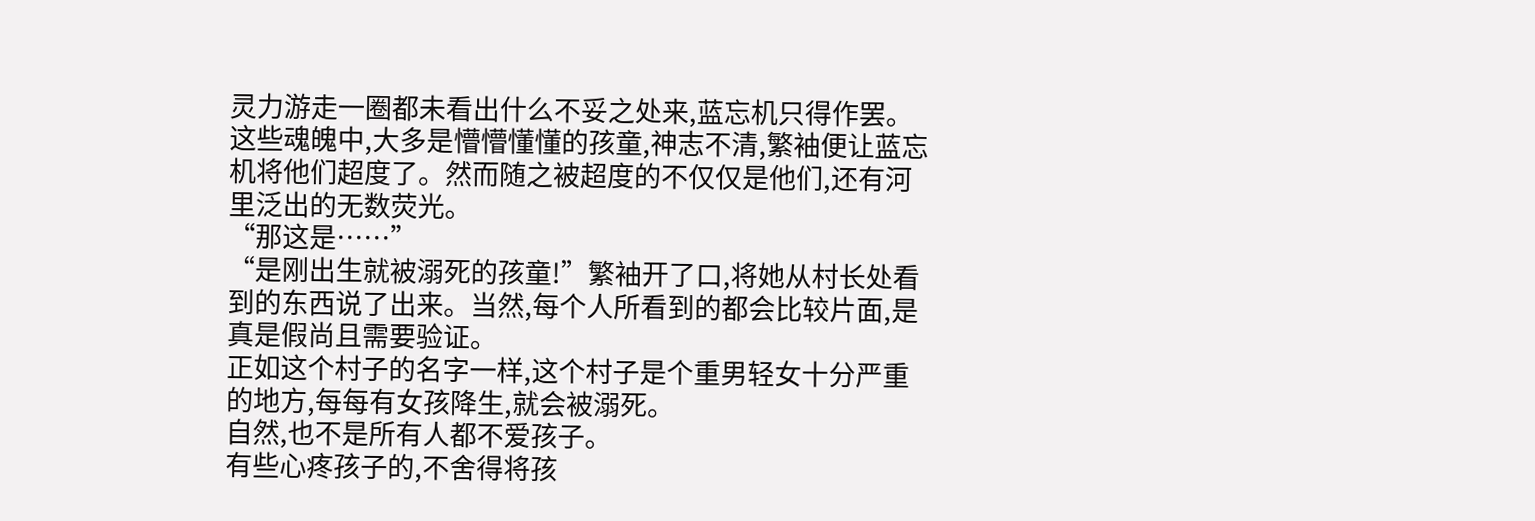灵力游走一圈都未看出什么不妥之处来,蓝忘机只得作罢。
这些魂魄中,大多是懵懵懂懂的孩童,神志不清,繁袖便让蓝忘机将他们超度了。然而随之被超度的不仅仅是他们,还有河里泛出的无数荧光。
“那这是……”
“是刚出生就被溺死的孩童!”繁袖开了口,将她从村长处看到的东西说了出来。当然,每个人所看到的都会比较片面,是真是假尚且需要验证。
正如这个村子的名字一样,这个村子是个重男轻女十分严重的地方,每每有女孩降生,就会被溺死。
自然,也不是所有人都不爱孩子。
有些心疼孩子的,不舍得将孩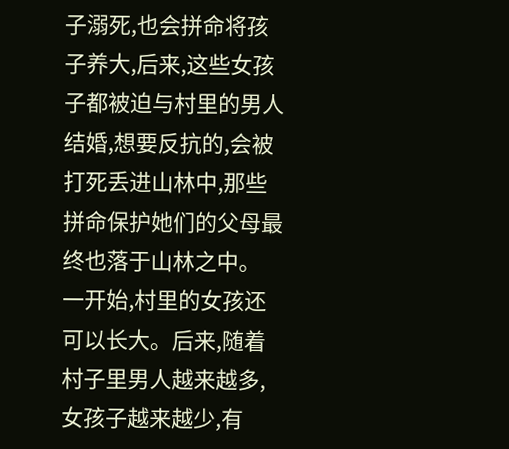子溺死,也会拼命将孩子养大,后来,这些女孩子都被迫与村里的男人结婚,想要反抗的,会被打死丢进山林中,那些拼命保护她们的父母最终也落于山林之中。
一开始,村里的女孩还可以长大。后来,随着村子里男人越来越多,女孩子越来越少,有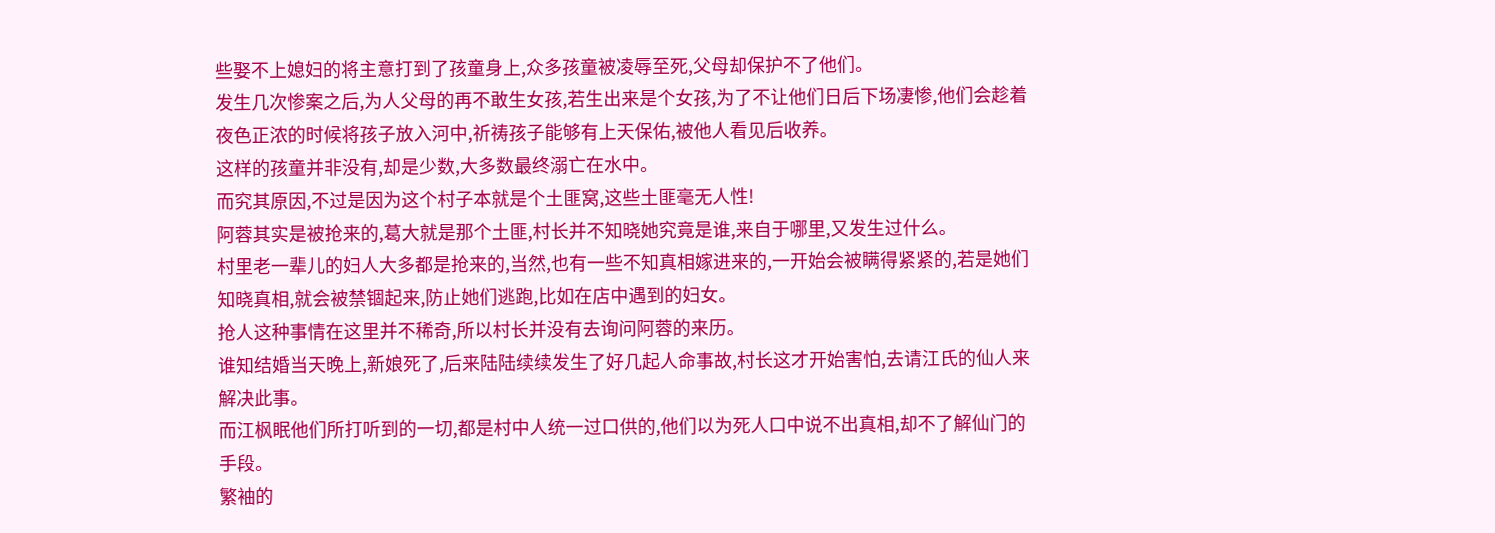些娶不上媳妇的将主意打到了孩童身上,众多孩童被凌辱至死,父母却保护不了他们。
发生几次惨案之后,为人父母的再不敢生女孩,若生出来是个女孩,为了不让他们日后下场凄惨,他们会趁着夜色正浓的时候将孩子放入河中,祈祷孩子能够有上天保佑,被他人看见后收养。
这样的孩童并非没有,却是少数,大多数最终溺亡在水中。
而究其原因,不过是因为这个村子本就是个土匪窝,这些土匪毫无人性!
阿蓉其实是被抢来的,葛大就是那个土匪,村长并不知晓她究竟是谁,来自于哪里,又发生过什么。
村里老一辈儿的妇人大多都是抢来的,当然,也有一些不知真相嫁进来的,一开始会被瞒得紧紧的,若是她们知晓真相,就会被禁锢起来,防止她们逃跑,比如在店中遇到的妇女。
抢人这种事情在这里并不稀奇,所以村长并没有去询问阿蓉的来历。
谁知结婚当天晚上,新娘死了,后来陆陆续续发生了好几起人命事故,村长这才开始害怕,去请江氏的仙人来解决此事。
而江枫眠他们所打听到的一切,都是村中人统一过口供的,他们以为死人口中说不出真相,却不了解仙门的手段。
繁袖的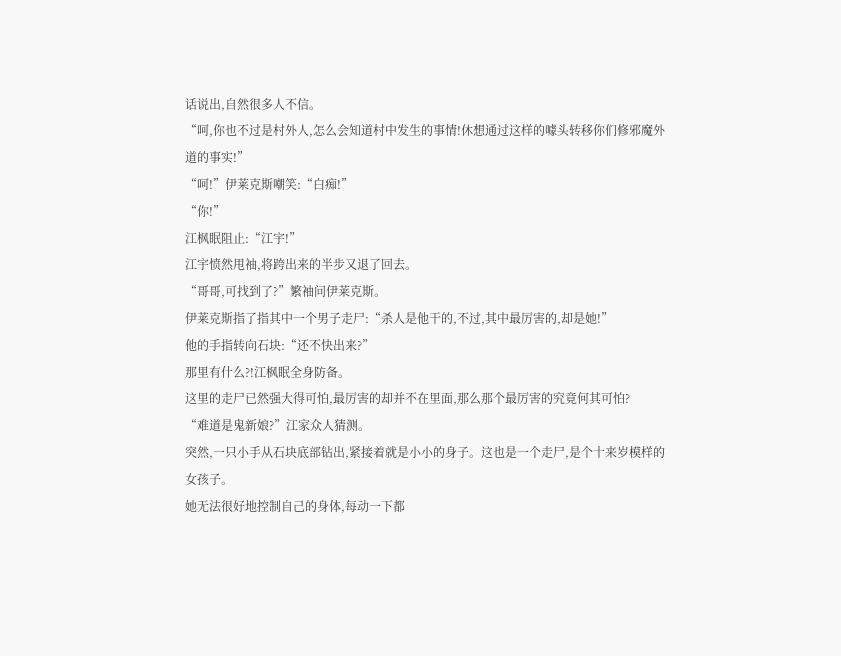话说出,自然很多人不信。
“呵,你也不过是村外人,怎么会知道村中发生的事情!休想通过这样的噱头转移你们修邪魔外道的事实!”
“呵!”伊莱克斯嘲笑:“白痴!”
“你!”
江枫眠阻止:“江宇!”
江宇愤然甩袖,将跨出来的半步又退了回去。
“哥哥,可找到了?”繁袖问伊莱克斯。
伊莱克斯指了指其中一个男子走尸:“杀人是他干的,不过,其中最厉害的,却是她!”
他的手指转向石块:“还不快出来?”
那里有什么?!江枫眠全身防备。
这里的走尸已然强大得可怕,最厉害的却并不在里面,那么那个最厉害的究竟何其可怕?
“难道是鬼新娘?”江家众人猜测。
突然,一只小手从石块底部钻出,紧接着就是小小的身子。这也是一个走尸,是个十来岁模样的女孩子。
她无法很好地控制自己的身体,每动一下都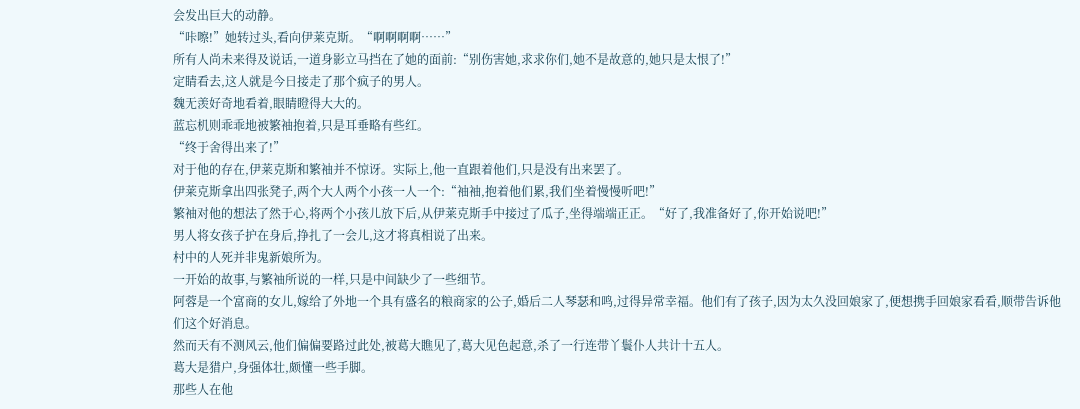会发出巨大的动静。
“咔嚓!”她转过头,看向伊莱克斯。“啊啊啊啊……”
所有人尚未来得及说话,一道身影立马挡在了她的面前:“别伤害她,求求你们,她不是故意的,她只是太恨了!”
定睛看去,这人就是今日接走了那个疯子的男人。
魏无羡好奇地看着,眼睛瞪得大大的。
蓝忘机则乖乖地被繁袖抱着,只是耳垂略有些红。
“终于舍得出来了!”
对于他的存在,伊莱克斯和繁袖并不惊讶。实际上,他一直跟着他们,只是没有出来罢了。
伊莱克斯拿出四张凳子,两个大人两个小孩一人一个:“袖袖,抱着他们累,我们坐着慢慢听吧!”
繁袖对他的想法了然于心,将两个小孩儿放下后,从伊莱克斯手中接过了瓜子,坐得端端正正。“好了,我准备好了,你开始说吧!”
男人将女孩子护在身后,挣扎了一会儿,这才将真相说了出来。
村中的人死并非鬼新娘所为。
一开始的故事,与繁袖所说的一样,只是中间缺少了一些细节。
阿蓉是一个富商的女儿,嫁给了外地一个具有盛名的粮商家的公子,婚后二人琴瑟和鸣,过得异常幸福。他们有了孩子,因为太久没回娘家了,便想携手回娘家看看,顺带告诉他们这个好消息。
然而天有不测风云,他们偏偏要路过此处,被葛大瞧见了,葛大见色起意,杀了一行连带丫鬟仆人共计十五人。
葛大是猎户,身强体壮,颇懂一些手脚。
那些人在他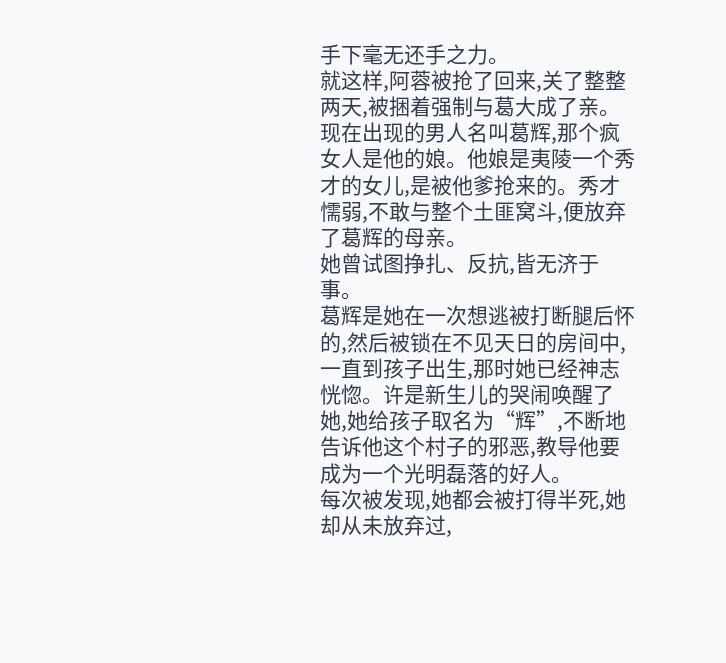手下毫无还手之力。
就这样,阿蓉被抢了回来,关了整整两天,被捆着强制与葛大成了亲。
现在出现的男人名叫葛辉,那个疯女人是他的娘。他娘是夷陵一个秀才的女儿,是被他爹抢来的。秀才懦弱,不敢与整个土匪窝斗,便放弃了葛辉的母亲。
她曾试图挣扎、反抗,皆无济于事。
葛辉是她在一次想逃被打断腿后怀的,然后被锁在不见天日的房间中,一直到孩子出生,那时她已经神志恍惚。许是新生儿的哭闹唤醒了她,她给孩子取名为“辉”,不断地告诉他这个村子的邪恶,教导他要成为一个光明磊落的好人。
每次被发现,她都会被打得半死,她却从未放弃过,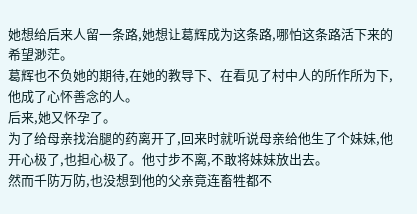她想给后来人留一条路,她想让葛辉成为这条路,哪怕这条路活下来的希望渺茫。
葛辉也不负她的期待,在她的教导下、在看见了村中人的所作所为下,他成了心怀善念的人。
后来,她又怀孕了。
为了给母亲找治腿的药离开了,回来时就听说母亲给他生了个妹妹,他开心极了,也担心极了。他寸步不离,不敢将妹妹放出去。
然而千防万防,也没想到他的父亲竟连畜牲都不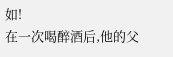如!
在一次喝醉酒后,他的父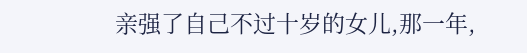亲强了自己不过十岁的女儿,那一年,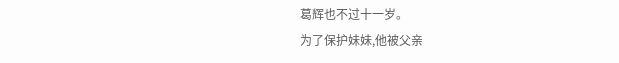葛辉也不过十一岁。
为了保护妹妹,他被父亲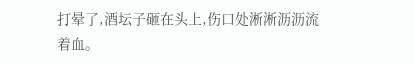打晕了,酒坛子砸在头上,伤口处淅淅沥沥流着血。